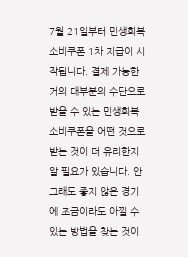7월 21일부터 민생회복 소비쿠폰 1차 지급이 시작됩니다. 결제 가능한 거의 대부분의 수단으로 받을 수 있는 민생회복 소비쿠폰을 어떤 것으로 받는 것이 더 유리한지 알 필요가 있습니다. 안 그래도 좋지 않은 경기에 조금이라도 아낄 수 있는 방법을 찾는 것이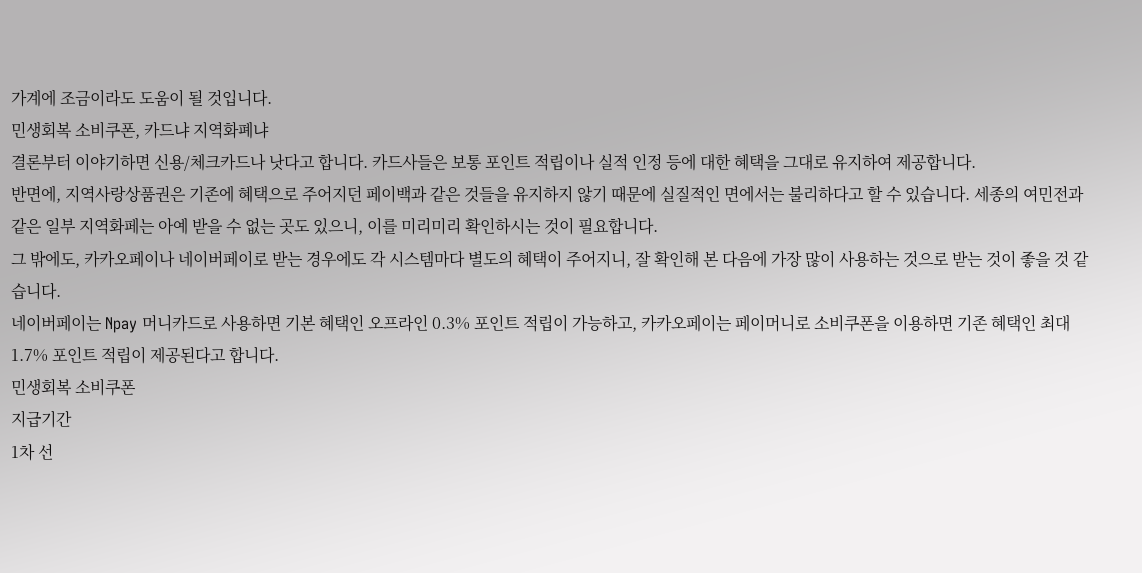가계에 조금이라도 도움이 될 것입니다.
민생회복 소비쿠폰, 카드냐 지역화폐냐
결론부터 이야기하면 신용/체크카드나 낫다고 합니다. 카드사들은 보통 포인트 적립이나 실적 인정 등에 대한 혜택을 그대로 유지하여 제공합니다.
반면에, 지역사랑상품권은 기존에 혜택으로 주어지던 페이백과 같은 것들을 유지하지 않기 때문에 실질적인 면에서는 불리하다고 할 수 있습니다. 세종의 여민전과 같은 일부 지역화페는 아예 받을 수 없는 곳도 있으니, 이를 미리미리 확인하시는 것이 필요합니다.
그 밖에도, 카카오페이나 네이버페이로 받는 경우에도 각 시스템마다 별도의 혜택이 주어지니, 잘 확인해 본 다음에 가장 많이 사용하는 것으로 받는 것이 좋을 것 같습니다.
네이버페이는 Npay 머니카드로 사용하면 기본 혜택인 오프라인 0.3% 포인트 적립이 가능하고, 카카오페이는 페이머니로 소비쿠폰을 이용하면 기존 혜택인 최대 1.7% 포인트 적립이 제공된다고 합니다.
민생회복 소비쿠폰
지급기간
1차 선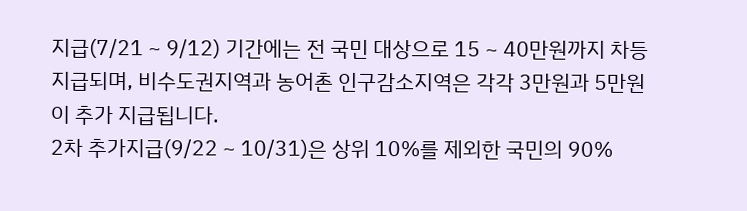지급(7/21 ~ 9/12) 기간에는 전 국민 대상으로 15 ~ 40만원까지 차등 지급되며, 비수도권지역과 농어촌 인구감소지역은 각각 3만원과 5만원이 추가 지급됩니다.
2차 추가지급(9/22 ~ 10/31)은 상위 10%를 제외한 국민의 90%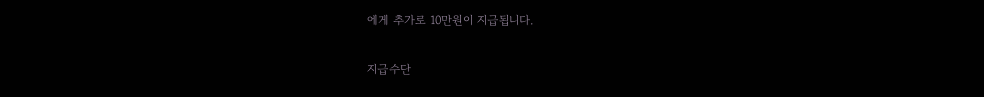에게 추가로 10만원이 지급됩니다.

지급수단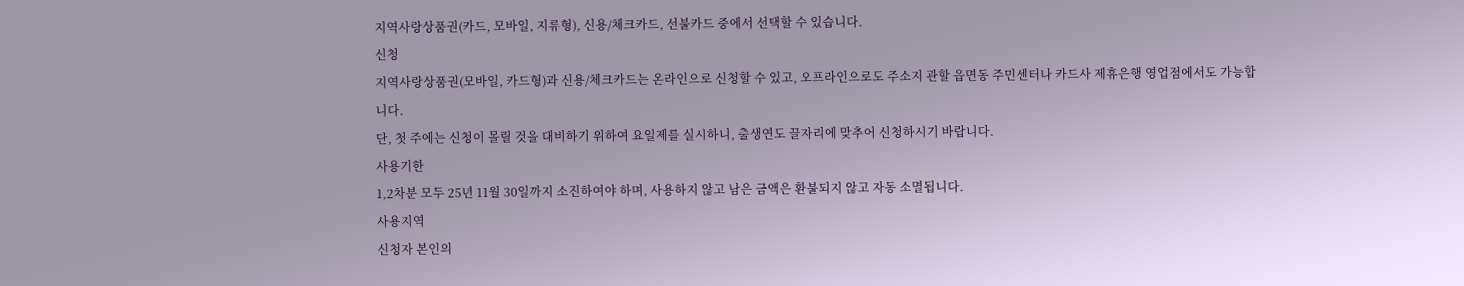지역사랑상품권(카드, 모바일, 지류형), 신용/체크카드, 선불카드 중에서 선택할 수 있습니다.
신청
지역사랑상품권(모바일, 카드형)과 신용/체크카드는 온라인으로 신청할 수 있고, 오프라인으로도 주소지 관할 읍면동 주민센터나 카드사 제휴은행 영업점에서도 가능합니다.
단, 첫 주에는 신청이 몰릴 것을 대비하기 위하여 요일제를 실시하니, 출생연도 끌자리에 맞추어 신청하시기 바랍니다.
사용기한
1,2차분 모두 25년 11월 30일까지 소진하여야 하며, 사용하지 않고 남은 금액은 환불되지 않고 자동 소멸됩니다.
사용지역
신청자 본인의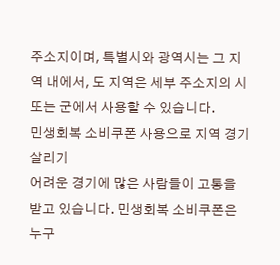주소지이며, 특별시와 광역시는 그 지역 내에서, 도 지역은 세부 주소지의 시 또는 군에서 사용할 수 있습니다.
민생회복 소비쿠폰 사용으로 지역 경기 살리기
어려운 경기에 많은 사람들이 고통을 받고 있습니다. 민생회복 소비쿠폰은 누구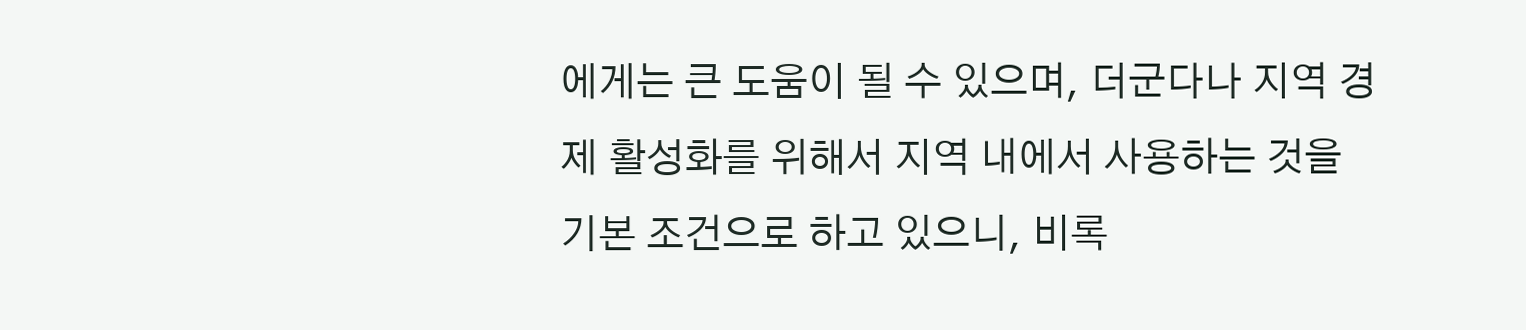에게는 큰 도움이 될 수 있으며, 더군다나 지역 경제 활성화를 위해서 지역 내에서 사용하는 것을 기본 조건으로 하고 있으니, 비록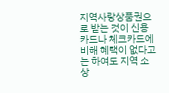지역사랑상품권으로 받는 것이 신용카드나 체크카드에 비해 혜택이 없다고는 하여도 지역 소상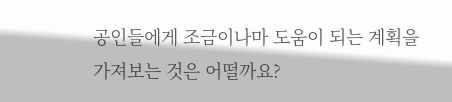공인들에게 조금이나마 도움이 되는 계획을 가져보는 것은 어떨까요?